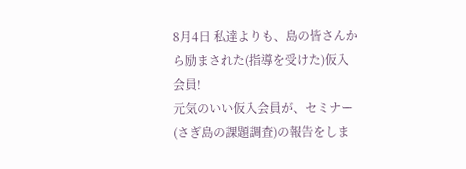8月4日 私達よりも、島の皆さんから励まされた(指導を受けた)仮入会員!
元気のいい仮入会員が、セミナー(さぎ島の課題調査)の報告をしま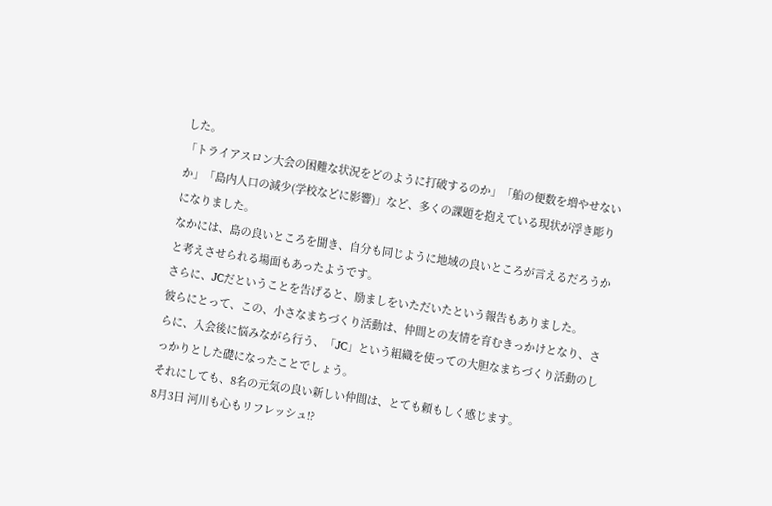した。
「トライアスロン大会の困難な状況をどのように打破するのか」「船の便数を増やせないか」「島内人口の減少(学校などに影響)」など、多くの課題を抱えている現状が浮き彫りになりました。
なかには、島の良いところを聞き、自分も同じように地域の良いところが言えるだろうかと考えさせられる場面もあったようです。
さらに、JCだということを告げると、励ましをいただいたという報告もありました。
彼らにとって、この、小さなまちづくり活動は、仲間との友情を育むきっかけとなり、さらに、入会後に悩みながら行う、「JC」という組織を使っての大胆なまちづくり活動のしっかりとした礎になったことでしょう。
それにしても、8名の元気の良い新しい仲間は、とても頼もしく感じます。
8月3日 河川も心もリフレッシュ!?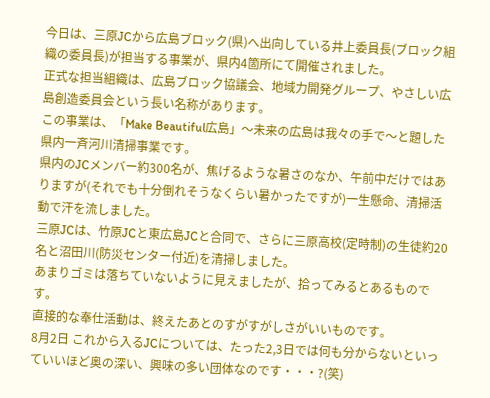今日は、三原JCから広島ブロック(県)へ出向している井上委員長(ブロック組織の委員長)が担当する事業が、県内4箇所にて開催されました。
正式な担当組織は、広島ブロック協議会、地域力開発グループ、やさしい広島創造委員会という長い名称があります。
この事業は、「Make Beautiful広島」〜未来の広島は我々の手で〜と題した県内一斉河川清掃事業です。
県内のJCメンバー約300名が、焦げるような暑さのなか、午前中だけではありますが(それでも十分倒れそうなくらい暑かったですが)一生懸命、清掃活動で汗を流しました。
三原JCは、竹原JCと東広島JCと合同で、さらに三原高校(定時制)の生徒約20名と沼田川(防災センター付近)を清掃しました。
あまりゴミは落ちていないように見えましたが、拾ってみるとあるものです。
直接的な奉仕活動は、終えたあとのすがすがしさがいいものです。
8月2日 これから入るJCについては、たった2,3日では何も分からないといっていいほど奥の深い、興味の多い団体なのです・・・?(笑)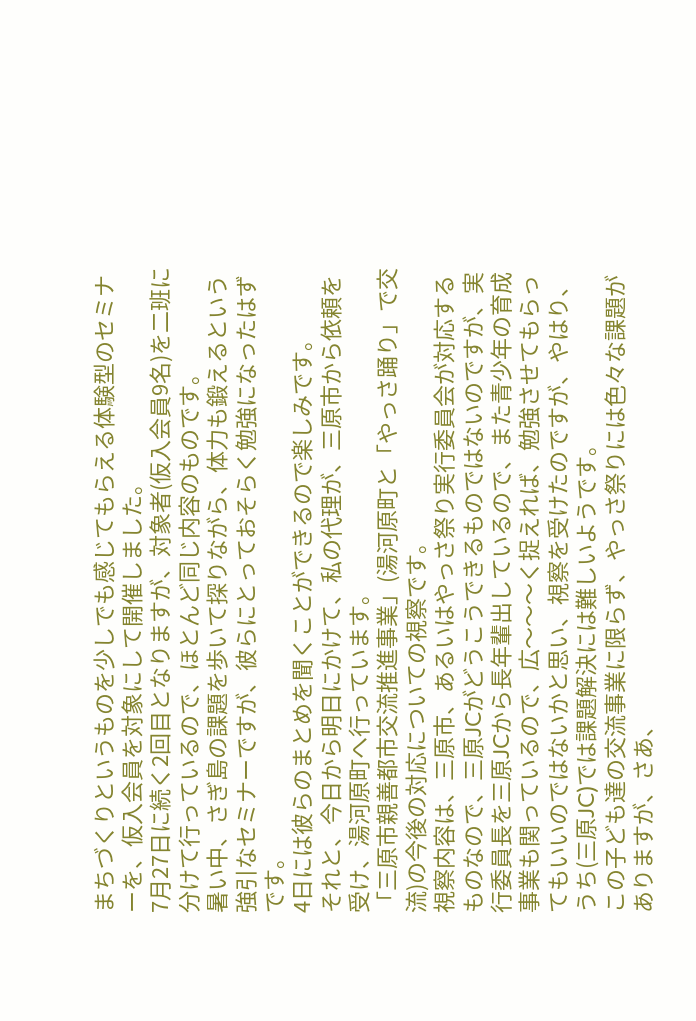まちづくりというものを少しでも感じてもらえる体験型のセミナーを、仮入会員を対象にして開催しました。
7月27日に続く2回目となりますが、対象者(仮入会員9名)を二班に分けて行っているので、ほとんど同じ内容のものです。
暑い中、さぎ島の課題を歩いて探りながら、体力も鍛えるという強引なセミナーですが、彼らにとっておそらく勉強になったはずです。
4日には彼らのまとめを聞くことができるので楽しみです。
それと、今日から明日にかけて、私の代理が、三原市から依頼を受け、湯河原町へ行っています。
「三原市親善都市交流推進事業」(湯河原町と「やっさ踊り」で交流)の今後の対応についての視察です。
視察内容は、三原市、あるいはやっさ祭り実行委員会が対応するものなので、三原JCがどうこうできるものではないのですが、実行委員長を三原JCから長年輩出しているので、また青少年の育成事業も関っているので、広〜〜〜く捉えれば、勉強させてもらってもいいのではないかと思い、視察を受けたのですが、やはり、うち(三原JC)では課題解決には難しいようです。
この子ども達の交流事業に限らず、やっさ祭りには色々な課題がありますが、さあ、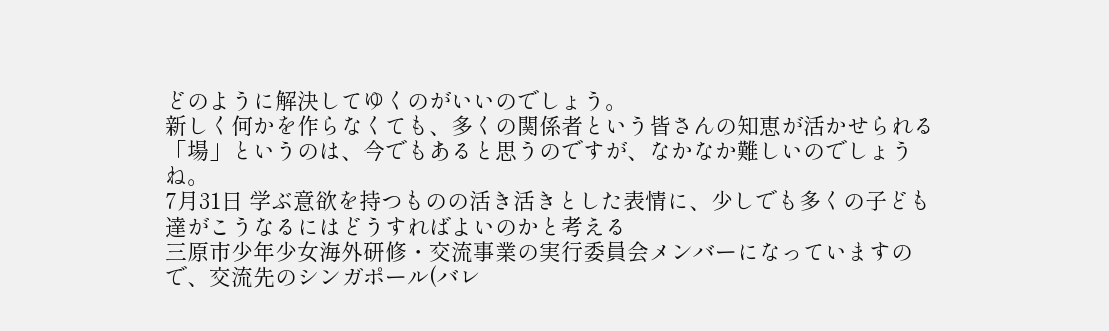どのように解決してゆくのがいいのでしょう。
新しく何かを作らなくても、多くの関係者という皆さんの知恵が活かせられる「場」というのは、今でもあると思うのですが、なかなか難しいのでしょうね。
7月31日 学ぶ意欲を持つものの活き活きとした表情に、少しでも多くの子ども達がこうなるにはどうすればよいのかと考える
三原市少年少女海外研修・交流事業の実行委員会メンバーになっていますので、交流先のシンガポール(バレ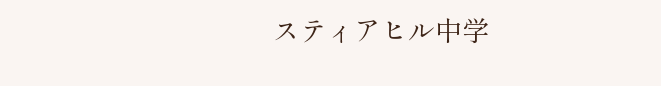スティアヒル中学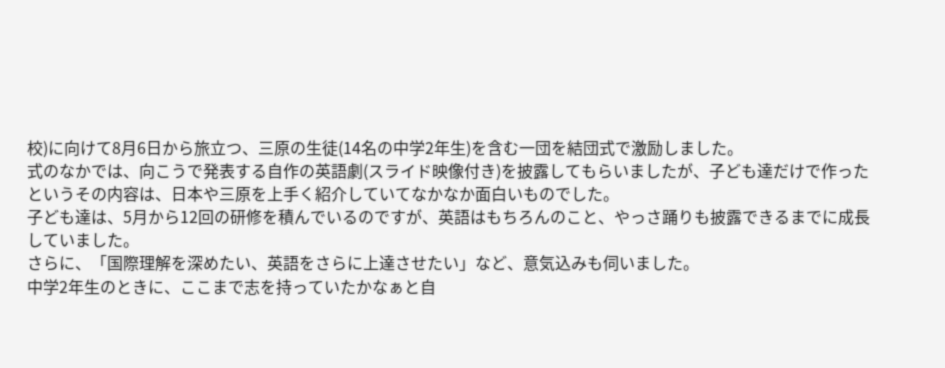校)に向けて8月6日から旅立つ、三原の生徒(14名の中学2年生)を含む一団を結団式で激励しました。
式のなかでは、向こうで発表する自作の英語劇(スライド映像付き)を披露してもらいましたが、子ども達だけで作ったというその内容は、日本や三原を上手く紹介していてなかなか面白いものでした。
子ども達は、5月から12回の研修を積んでいるのですが、英語はもちろんのこと、やっさ踊りも披露できるまでに成長していました。
さらに、「国際理解を深めたい、英語をさらに上達させたい」など、意気込みも伺いました。
中学2年生のときに、ここまで志を持っていたかなぁと自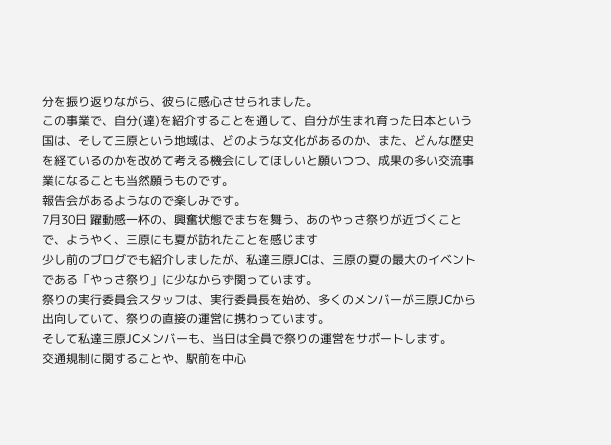分を振り返りながら、彼らに感心させられました。
この事業で、自分(達)を紹介することを通して、自分が生まれ育った日本という国は、そして三原という地域は、どのような文化があるのか、また、どんな歴史を経ているのかを改めて考える機会にしてほしいと願いつつ、成果の多い交流事業になることも当然願うものです。
報告会があるようなので楽しみです。
7月30日 躍動感一杯の、興奮状態でまちを舞う、あのやっさ祭りが近づくことで、ようやく、三原にも夏が訪れたことを感じます
少し前のブログでも紹介しましたが、私達三原JCは、三原の夏の最大のイベントである「やっさ祭り」に少なからず関っています。
祭りの実行委員会スタッフは、実行委員長を始め、多くのメンバーが三原JCから出向していて、祭りの直接の運営に携わっています。
そして私達三原JCメンバーも、当日は全員で祭りの運営をサポートします。
交通規制に関することや、駅前を中心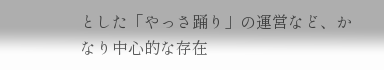とした「やっさ踊り」の運営など、かなり中心的な存在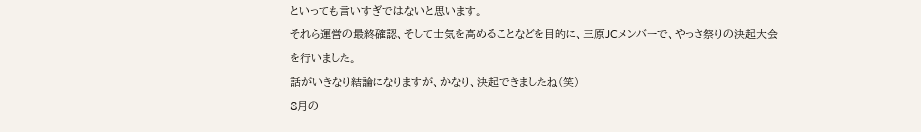といっても言いすぎではないと思います。
それら運営の最終確認、そして士気を高めることなどを目的に、三原JCメンバーで、やっさ祭りの決起大会を行いました。
話がいきなり結論になりますが、かなり、決起できましたね(笑)
8月の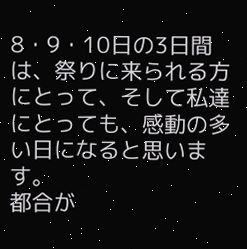8・9・10日の3日間は、祭りに来られる方にとって、そして私達にとっても、感動の多い日になると思います。
都合が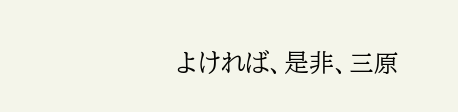よければ、是非、三原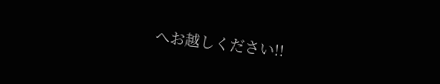へお越しください!!